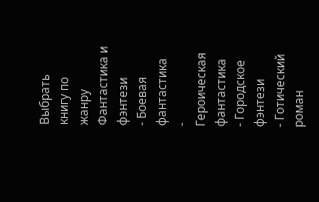Выбрать книгу по жанру
Фантастика и фэнтези
- Боевая фантастика
- Героическая фантастика
- Городское фэнтези
- Готический роман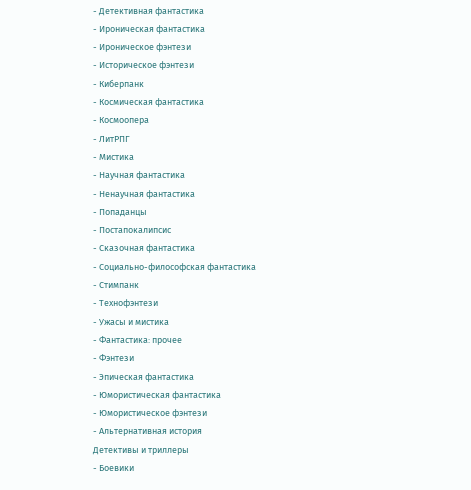- Детективная фантастика
- Ироническая фантастика
- Ироническое фэнтези
- Историческое фэнтези
- Киберпанк
- Космическая фантастика
- Космоопера
- ЛитРПГ
- Мистика
- Научная фантастика
- Ненаучная фантастика
- Попаданцы
- Постапокалипсис
- Сказочная фантастика
- Социально-философская фантастика
- Стимпанк
- Технофэнтези
- Ужасы и мистика
- Фантастика: прочее
- Фэнтези
- Эпическая фантастика
- Юмористическая фантастика
- Юмористическое фэнтези
- Альтернативная история
Детективы и триллеры
- Боевики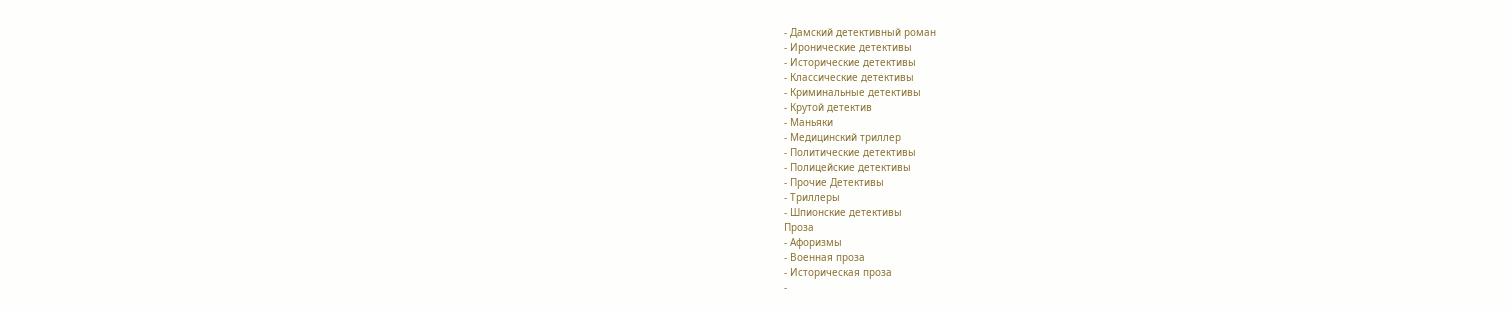- Дамский детективный роман
- Иронические детективы
- Исторические детективы
- Классические детективы
- Криминальные детективы
- Крутой детектив
- Маньяки
- Медицинский триллер
- Политические детективы
- Полицейские детективы
- Прочие Детективы
- Триллеры
- Шпионские детективы
Проза
- Афоризмы
- Военная проза
- Историческая проза
-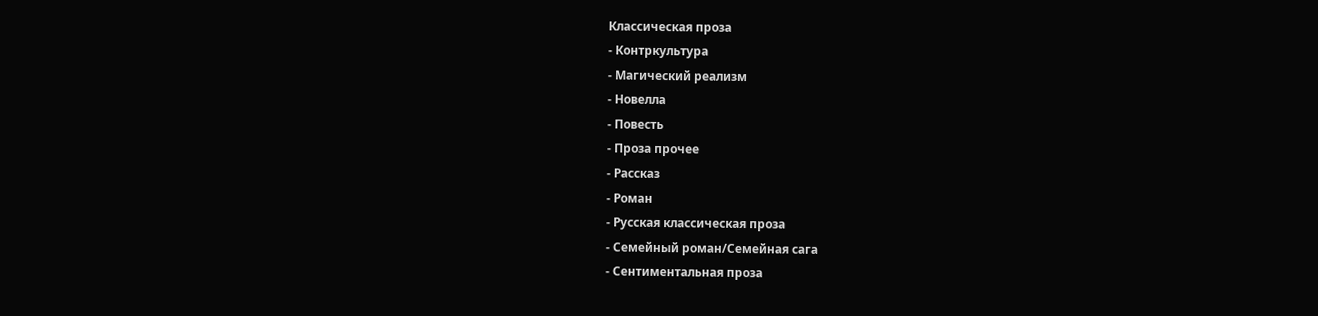Классическая проза
- Контркультура
- Магический реализм
- Новелла
- Повесть
- Проза прочее
- Рассказ
- Роман
- Русская классическая проза
- Семейный роман/Семейная сага
- Сентиментальная проза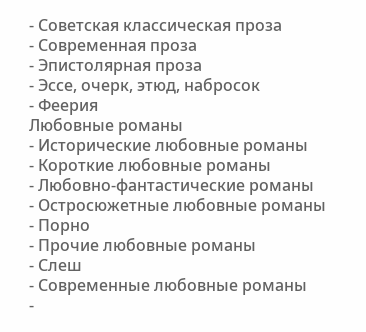- Советская классическая проза
- Современная проза
- Эпистолярная проза
- Эссе, очерк, этюд, набросок
- Феерия
Любовные романы
- Исторические любовные романы
- Короткие любовные романы
- Любовно-фантастические романы
- Остросюжетные любовные романы
- Порно
- Прочие любовные романы
- Слеш
- Современные любовные романы
-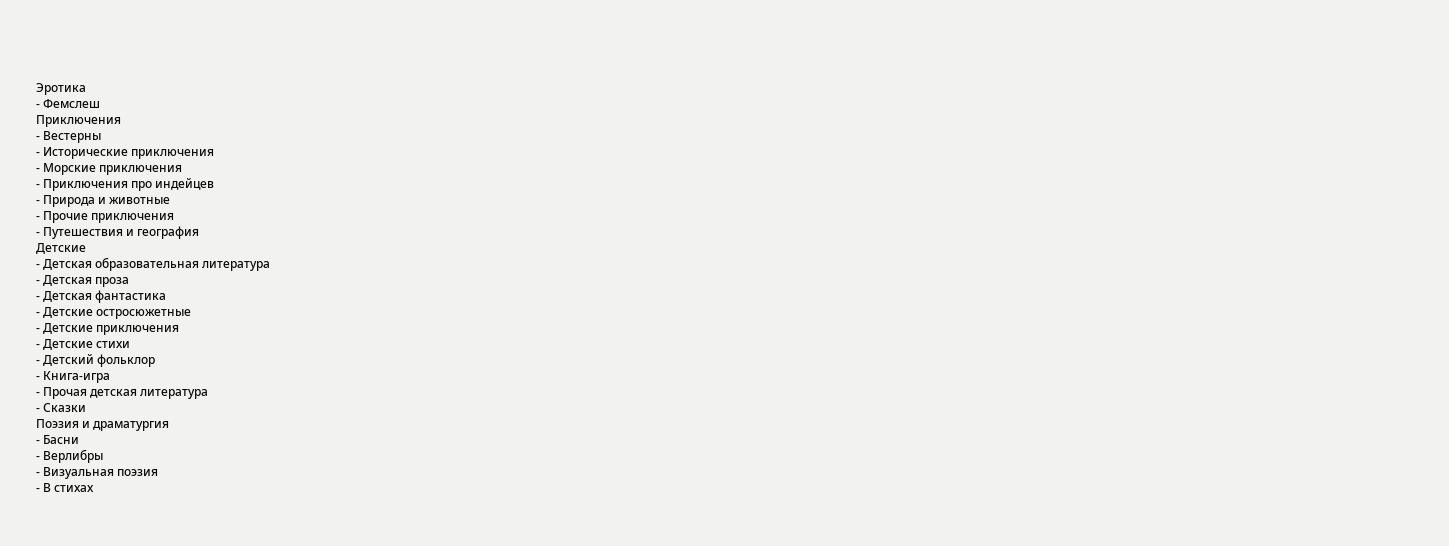Эротика
- Фемслеш
Приключения
- Вестерны
- Исторические приключения
- Морские приключения
- Приключения про индейцев
- Природа и животные
- Прочие приключения
- Путешествия и география
Детские
- Детская образовательная литература
- Детская проза
- Детская фантастика
- Детские остросюжетные
- Детские приключения
- Детские стихи
- Детский фольклор
- Книга-игра
- Прочая детская литература
- Сказки
Поэзия и драматургия
- Басни
- Верлибры
- Визуальная поэзия
- В стихах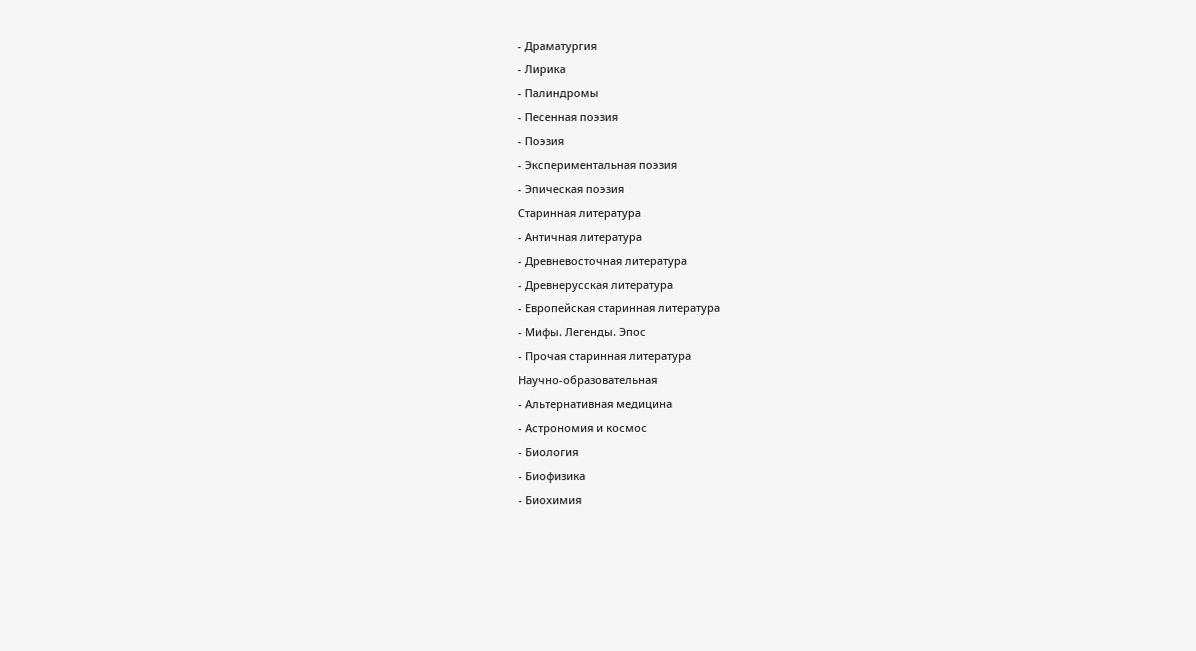- Драматургия
- Лирика
- Палиндромы
- Песенная поэзия
- Поэзия
- Экспериментальная поэзия
- Эпическая поэзия
Старинная литература
- Античная литература
- Древневосточная литература
- Древнерусская литература
- Европейская старинная литература
- Мифы. Легенды. Эпос
- Прочая старинная литература
Научно-образовательная
- Альтернативная медицина
- Астрономия и космос
- Биология
- Биофизика
- Биохимия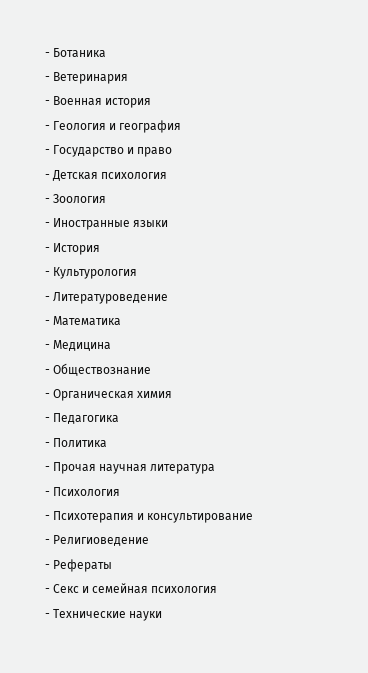- Ботаника
- Ветеринария
- Военная история
- Геология и география
- Государство и право
- Детская психология
- Зоология
- Иностранные языки
- История
- Культурология
- Литературоведение
- Математика
- Медицина
- Обществознание
- Органическая химия
- Педагогика
- Политика
- Прочая научная литература
- Психология
- Психотерапия и консультирование
- Религиоведение
- Рефераты
- Секс и семейная психология
- Технические науки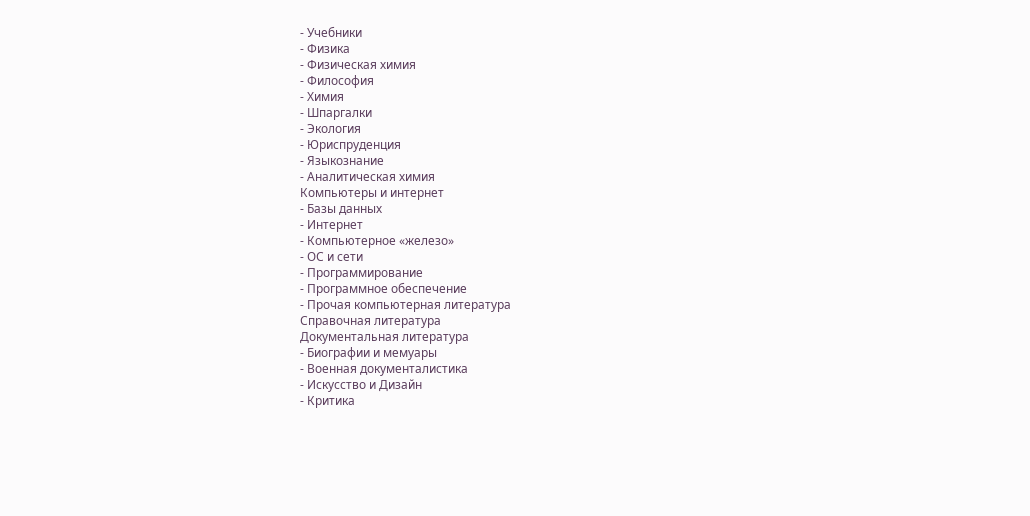- Учебники
- Физика
- Физическая химия
- Философия
- Химия
- Шпаргалки
- Экология
- Юриспруденция
- Языкознание
- Аналитическая химия
Компьютеры и интернет
- Базы данных
- Интернет
- Компьютерное «железо»
- ОС и сети
- Программирование
- Программное обеспечение
- Прочая компьютерная литература
Справочная литература
Документальная литература
- Биографии и мемуары
- Военная документалистика
- Искусство и Дизайн
- Критика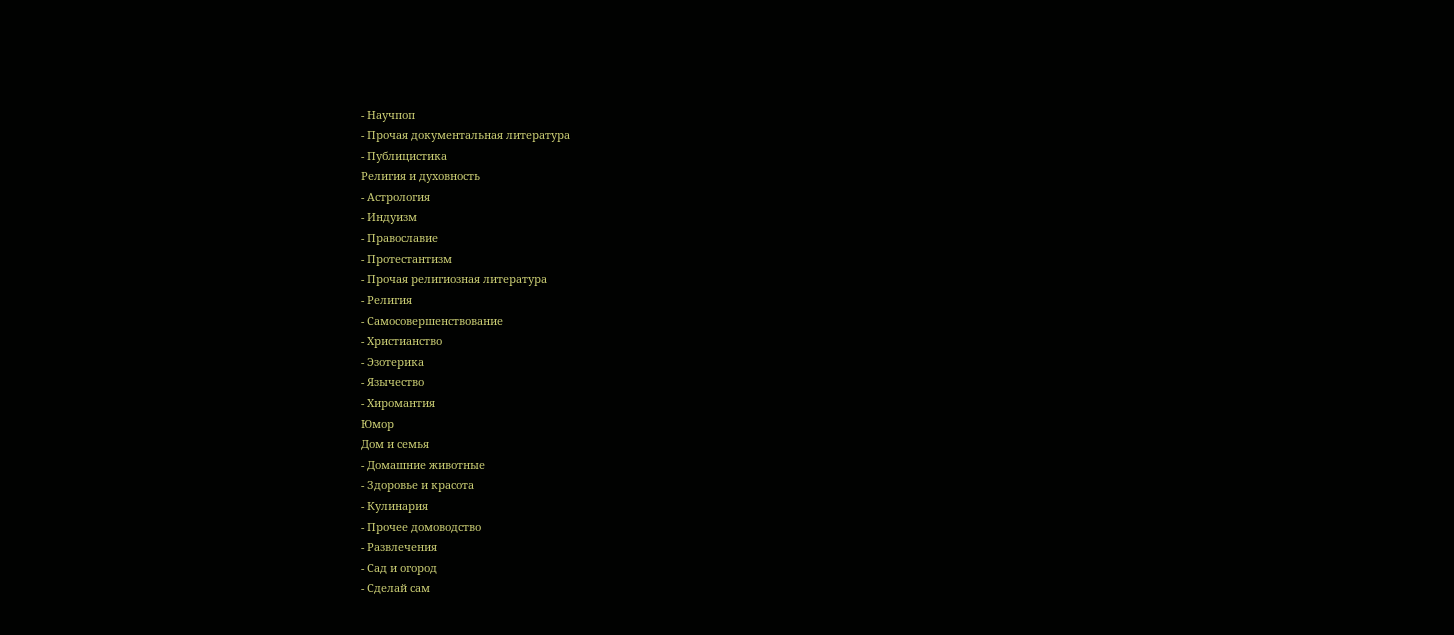- Научпоп
- Прочая документальная литература
- Публицистика
Религия и духовность
- Астрология
- Индуизм
- Православие
- Протестантизм
- Прочая религиозная литература
- Религия
- Самосовершенствование
- Христианство
- Эзотерика
- Язычество
- Хиромантия
Юмор
Дом и семья
- Домашние животные
- Здоровье и красота
- Кулинария
- Прочее домоводство
- Развлечения
- Сад и огород
- Сделай сам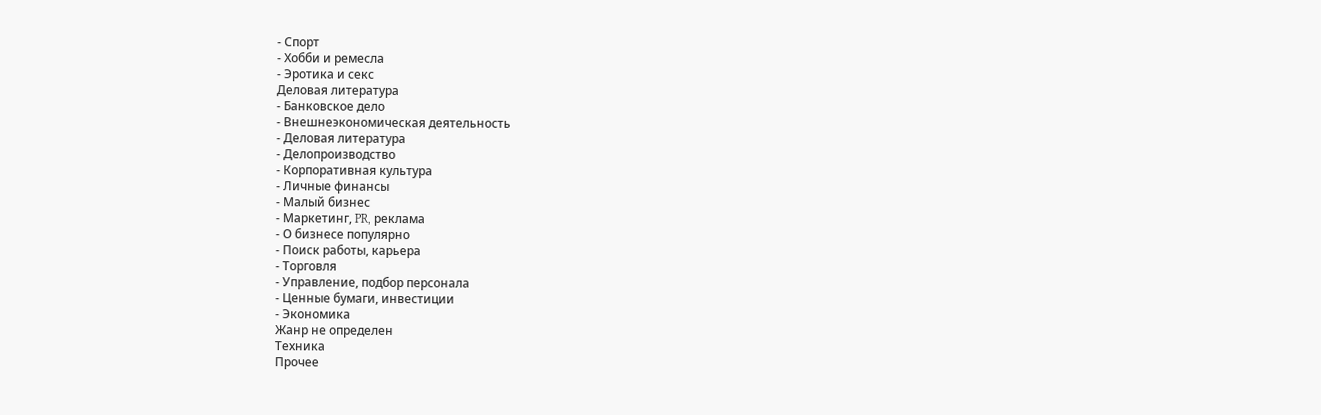- Спорт
- Хобби и ремесла
- Эротика и секс
Деловая литература
- Банковское дело
- Внешнеэкономическая деятельность
- Деловая литература
- Делопроизводство
- Корпоративная культура
- Личные финансы
- Малый бизнес
- Маркетинг, PR, реклама
- О бизнесе популярно
- Поиск работы, карьера
- Торговля
- Управление, подбор персонала
- Ценные бумаги, инвестиции
- Экономика
Жанр не определен
Техника
Прочее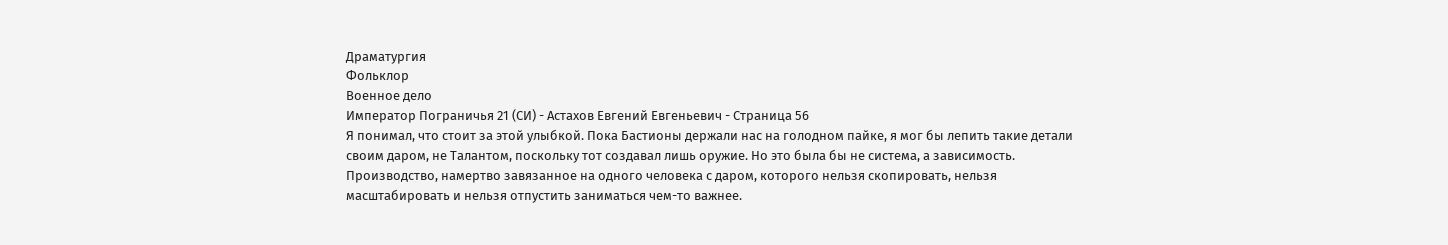Драматургия
Фольклор
Военное дело
Император Пограничья 21 (СИ) - Астахов Евгений Евгеньевич - Страница 56
Я понимал, что стоит за этой улыбкой. Пока Бастионы держали нас на голодном пайке, я мог бы лепить такие детали своим даром, не Талантом, поскольку тот создавал лишь оружие. Но это была бы не система, а зависимость. Производство, намертво завязанное на одного человека с даром, которого нельзя скопировать, нельзя масштабировать и нельзя отпустить заниматься чем-то важнее.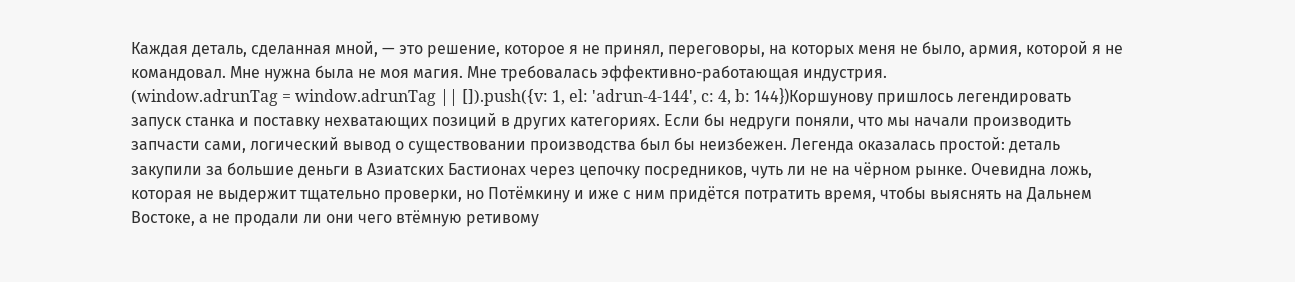Каждая деталь, сделанная мной, — это решение, которое я не принял, переговоры, на которых меня не было, армия, которой я не командовал. Мне нужна была не моя магия. Мне требовалась эффективно-работающая индустрия.
(window.adrunTag = window.adrunTag || []).push({v: 1, el: 'adrun-4-144', c: 4, b: 144})Коршунову пришлось легендировать запуск станка и поставку нехватающих позиций в других категориях. Если бы недруги поняли, что мы начали производить запчасти сами, логический вывод о существовании производства был бы неизбежен. Легенда оказалась простой: деталь закупили за большие деньги в Азиатских Бастионах через цепочку посредников, чуть ли не на чёрном рынке. Очевидна ложь, которая не выдержит тщательно проверки, но Потёмкину и иже с ним придётся потратить время, чтобы выяснять на Дальнем Востоке, а не продали ли они чего втёмную ретивому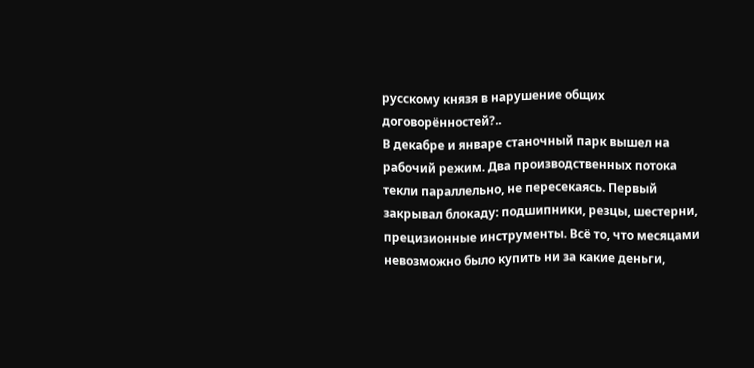русскому князя в нарушение общих договорённостей?..
В декабре и январе станочный парк вышел на рабочий режим. Два производственных потока текли параллельно, не пересекаясь. Первый закрывал блокаду: подшипники, резцы, шестерни, прецизионные инструменты. Всё то, что месяцами невозможно было купить ни за какие деньги,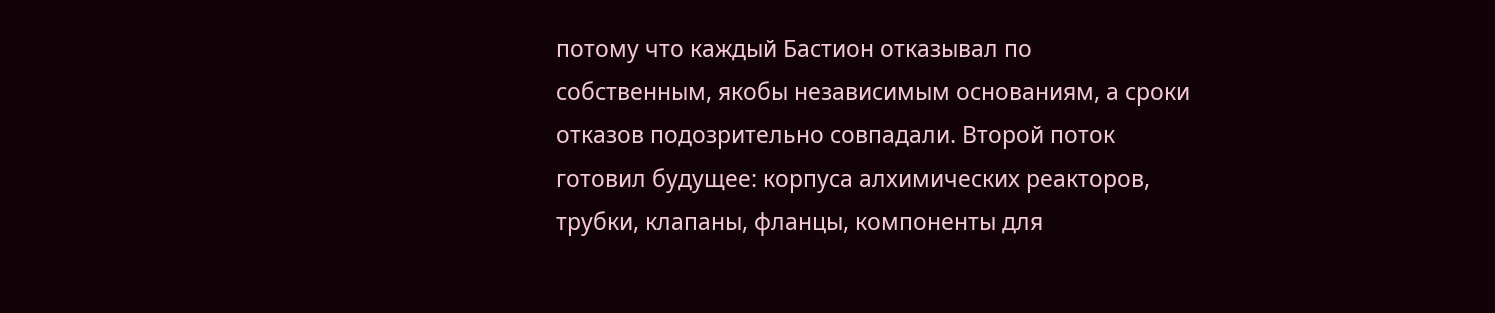потому что каждый Бастион отказывал по собственным, якобы независимым основаниям, а сроки отказов подозрительно совпадали. Второй поток готовил будущее: корпуса алхимических реакторов, трубки, клапаны, фланцы, компоненты для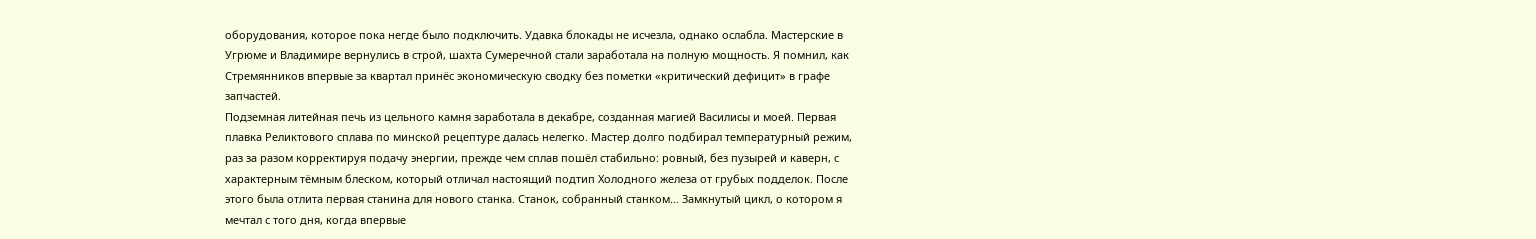оборудования, которое пока негде было подключить. Удавка блокады не исчезла, однако ослабла. Мастерские в Угрюме и Владимире вернулись в строй, шахта Сумеречной стали заработала на полную мощность. Я помнил, как Стремянников впервые за квартал принёс экономическую сводку без пометки «критический дефицит» в графе запчастей.
Подземная литейная печь из цельного камня заработала в декабре, созданная магией Василисы и моей. Первая плавка Реликтового сплава по минской рецептуре далась нелегко. Мастер долго подбирал температурный режим, раз за разом корректируя подачу энергии, прежде чем сплав пошёл стабильно: ровный, без пузырей и каверн, с характерным тёмным блеском, который отличал настоящий подтип Холодного железа от грубых подделок. После этого была отлита первая станина для нового станка. Станок, собранный станком… Замкнутый цикл, о котором я мечтал с того дня, когда впервые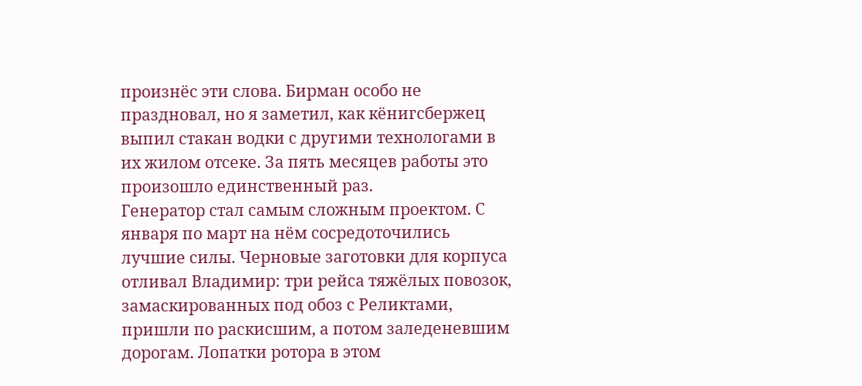произнёс эти слова. Бирман особо не праздновал, но я заметил, как кёнигсбержец выпил стакан водки с другими технологами в их жилом отсеке. За пять месяцев работы это произошло единственный раз.
Генератор стал самым сложным проектом. С января по март на нём сосредоточились лучшие силы. Черновые заготовки для корпуса отливал Владимир: три рейса тяжёлых повозок, замаскированных под обоз с Реликтами, пришли по раскисшим, а потом заледеневшим дорогам. Лопатки ротора в этом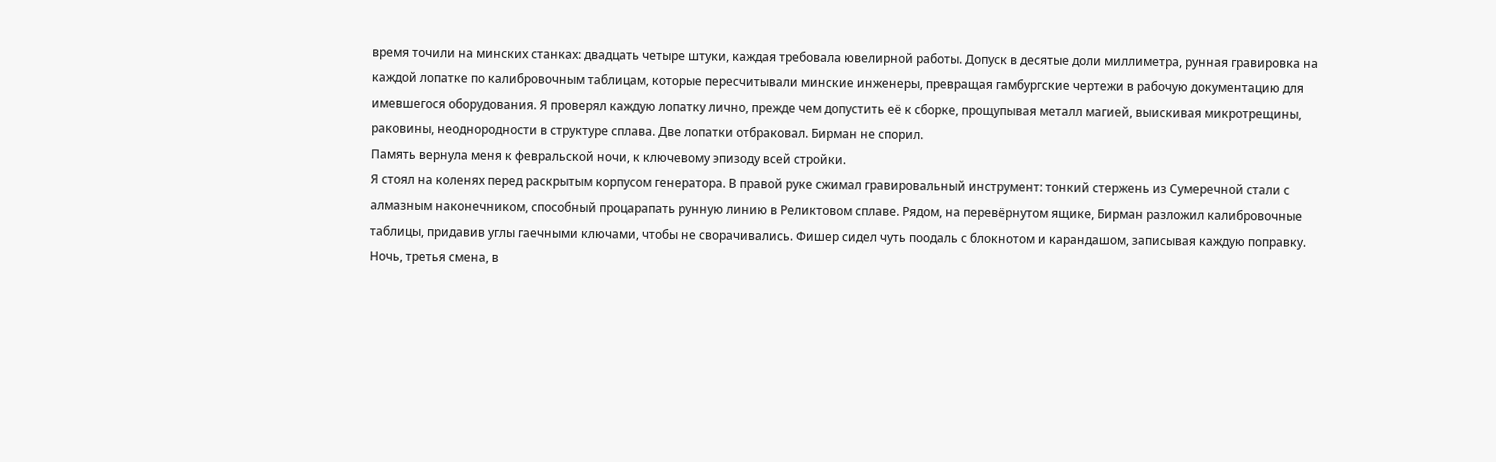время точили на минских станках: двадцать четыре штуки, каждая требовала ювелирной работы. Допуск в десятые доли миллиметра, рунная гравировка на каждой лопатке по калибровочным таблицам, которые пересчитывали минские инженеры, превращая гамбургские чертежи в рабочую документацию для имевшегося оборудования. Я проверял каждую лопатку лично, прежде чем допустить её к сборке, прощупывая металл магией, выискивая микротрещины, раковины, неоднородности в структуре сплава. Две лопатки отбраковал. Бирман не спорил.
Память вернула меня к февральской ночи, к ключевому эпизоду всей стройки.
Я стоял на коленях перед раскрытым корпусом генератора. В правой руке сжимал гравировальный инструмент: тонкий стержень из Сумеречной стали с алмазным наконечником, способный процарапать рунную линию в Реликтовом сплаве. Рядом, на перевёрнутом ящике, Бирман разложил калибровочные таблицы, придавив углы гаечными ключами, чтобы не сворачивались. Фишер сидел чуть поодаль с блокнотом и карандашом, записывая каждую поправку. Ночь, третья смена, в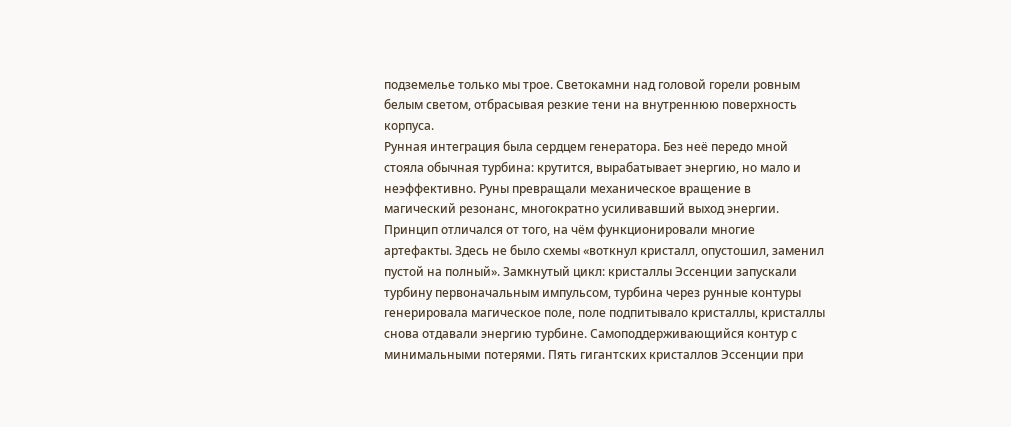подземелье только мы трое. Светокамни над головой горели ровным белым светом, отбрасывая резкие тени на внутреннюю поверхность корпуса.
Рунная интеграция была сердцем генератора. Без неё передо мной стояла обычная турбина: крутится, вырабатывает энергию, но мало и неэффективно. Руны превращали механическое вращение в магический резонанс, многократно усиливавший выход энергии. Принцип отличался от того, на чём функционировали многие артефакты. Здесь не было схемы «воткнул кристалл, опустошил, заменил пустой на полный». Замкнутый цикл: кристаллы Эссенции запускали турбину первоначальным импульсом, турбина через рунные контуры генерировала магическое поле, поле подпитывало кристаллы, кристаллы снова отдавали энергию турбине. Самоподдерживающийся контур с минимальными потерями. Пять гигантских кристаллов Эссенции при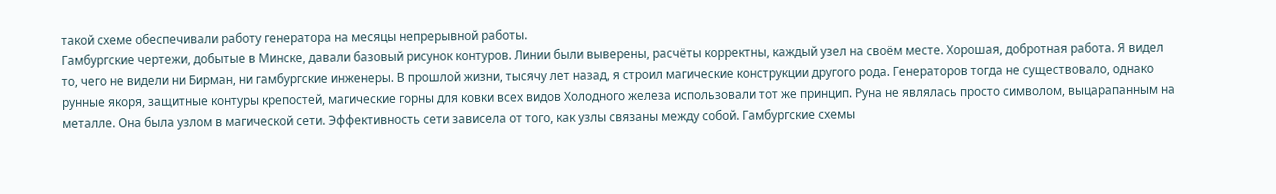такой схеме обеспечивали работу генератора на месяцы непрерывной работы.
Гамбургские чертежи, добытые в Минске, давали базовый рисунок контуров. Линии были выверены, расчёты корректны, каждый узел на своём месте. Хорошая, добротная работа. Я видел то, чего не видели ни Бирман, ни гамбургские инженеры. В прошлой жизни, тысячу лет назад, я строил магические конструкции другого рода. Генераторов тогда не существовало, однако рунные якоря, защитные контуры крепостей, магические горны для ковки всех видов Холодного железа использовали тот же принцип. Руна не являлась просто символом, выцарапанным на металле. Она была узлом в магической сети. Эффективность сети зависела от того, как узлы связаны между собой. Гамбургские схемы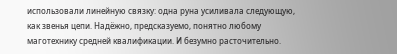использовали линейную связку: одна руна усиливала следующую, как звенья цепи. Надёжно, предсказуемо, понятно любому маготехнику средней квалификации. И безумно расточительно.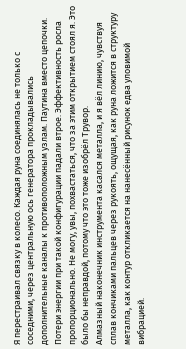Я перестраивал связку в колесо. Каждая руна соединялась не только с соседними, через центральную ось генератора прокладывались дополнительные каналы к противоположным узлам. Паутина вместо цепочки. Потери энергии при такой конфигурации падали втрое. Эффективность росла пропорционально. Не могу, увы, похвастаться, что за этим открытием стоял я. Это было бы неправдой, потому что это тоже изобрёл Трувор.
Алмазный наконечник инструмента касался металла, и я вёл линию, чувствуя сплав кончиками пальцев через рукоять, ощущая, как руна ложится в структуру металла, как контур откликается на нанесённый рисунок едва уловимой вибрацией.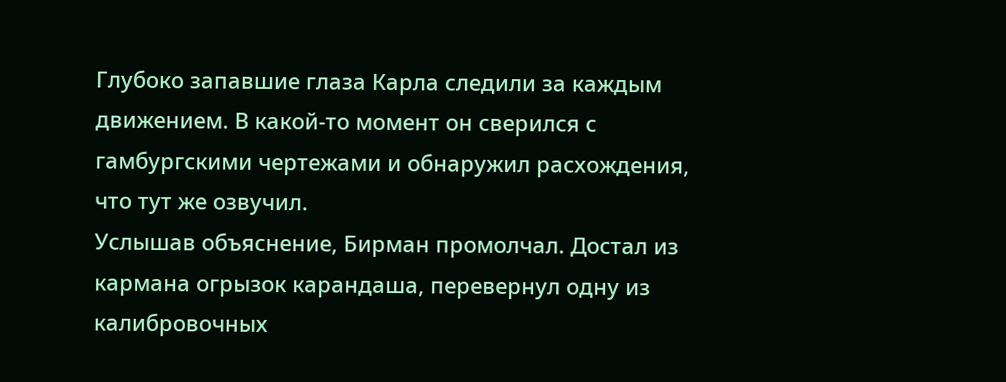Глубоко запавшие глаза Карла следили за каждым движением. В какой-то момент он сверился с гамбургскими чертежами и обнаружил расхождения, что тут же озвучил.
Услышав объяснение, Бирман промолчал. Достал из кармана огрызок карандаша, перевернул одну из калибровочных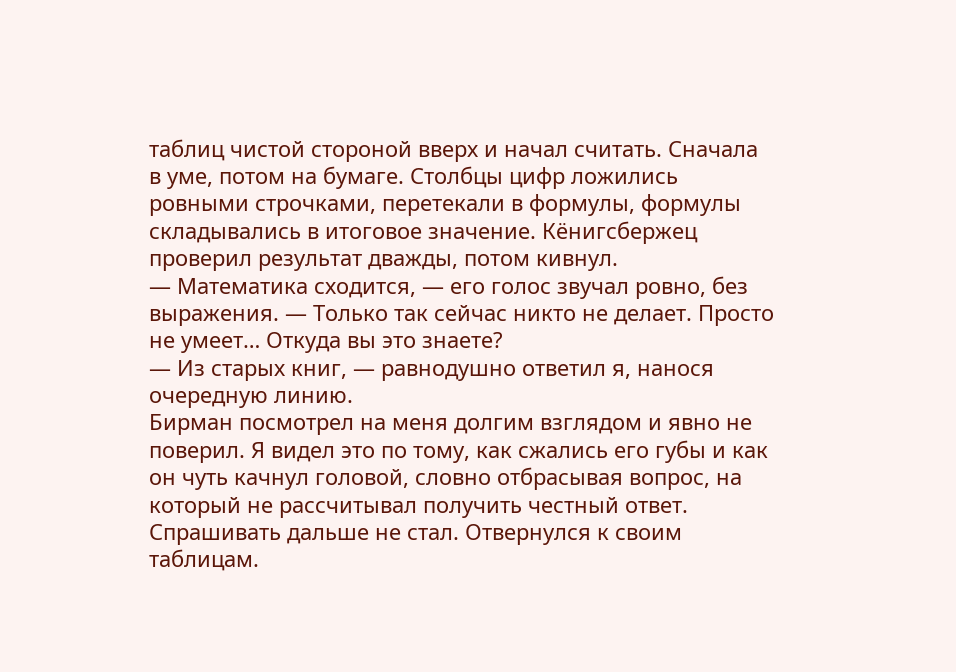таблиц чистой стороной вверх и начал считать. Сначала в уме, потом на бумаге. Столбцы цифр ложились ровными строчками, перетекали в формулы, формулы складывались в итоговое значение. Кёнигсбержец проверил результат дважды, потом кивнул.
— Математика сходится, — его голос звучал ровно, без выражения. — Только так сейчас никто не делает. Просто не умеет… Откуда вы это знаете?
— Из старых книг, — равнодушно ответил я, нанося очередную линию.
Бирман посмотрел на меня долгим взглядом и явно не поверил. Я видел это по тому, как сжались его губы и как он чуть качнул головой, словно отбрасывая вопрос, на который не рассчитывал получить честный ответ. Спрашивать дальше не стал. Отвернулся к своим таблицам.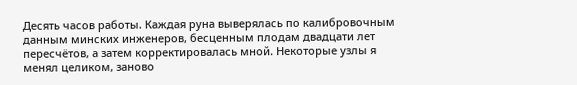Десять часов работы. Каждая руна выверялась по калибровочным данным минских инженеров, бесценным плодам двадцати лет пересчётов, а затем корректировалась мной. Некоторые узлы я менял целиком, заново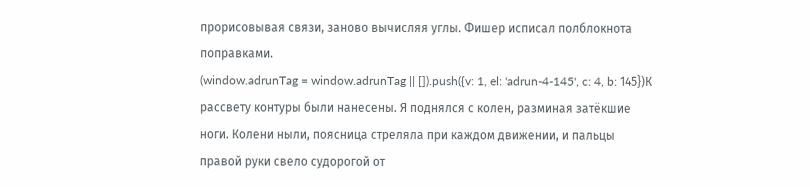прорисовывая связи, заново вычисляя углы. Фишер исписал полблокнота поправками.
(window.adrunTag = window.adrunTag || []).push({v: 1, el: 'adrun-4-145', c: 4, b: 145})К рассвету контуры были нанесены. Я поднялся с колен, разминая затёкшие ноги. Колени ныли, поясница стреляла при каждом движении, и пальцы правой руки свело судорогой от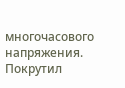многочасового напряжения. Покрутил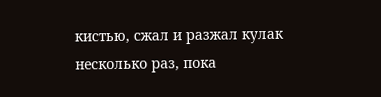кистью, сжал и разжал кулак несколько раз, пока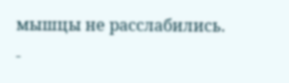мышцы не расслабились.
-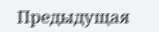Предыдущая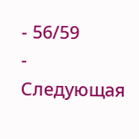- 56/59
- Следующая